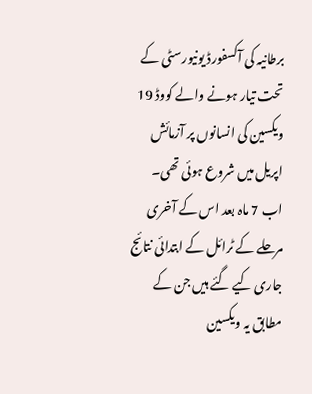برطانیہ کی آکسفورڈ یونیورسٹی کے تحت تیار ہونے والے کووڈ 19 ویکسین کی انسانوں پر آزمائش اپریل میں شروع ہوئی تھی۔
اب 7 ماہ بعد اس کے آخری مرحلے کے ٹرائل کے ابتدائی نتائج جاری کیے گئے ہیں جن کے مطابق یہ ویکسین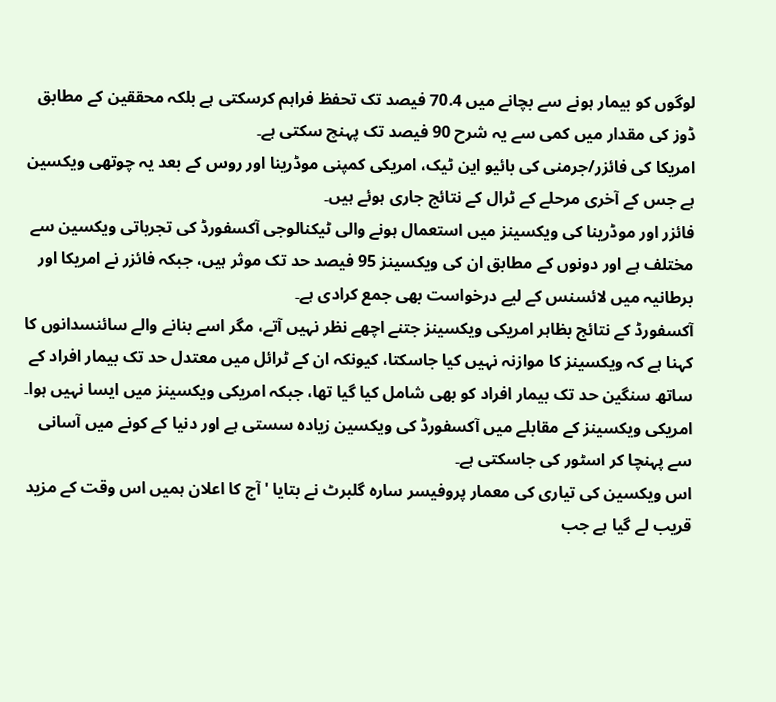لوگوں کو بیمار ہونے سے بچانے میں 70.4 فیصد تک تحفظ فراہم کرسکتی ہے بلکہ محققین کے مطابق ڈوز کی مقدار میں کمی سے یہ شرح 90 فیصد تک پہنچ سکتی ہے۔
امریکا کی فائزر/جرمنی کی بائیو این ٹیک، امریکی کمپنی موڈرینا اور روس کے بعد یہ چوتھی ویکسین ہے جس کے آخری مرحلے کے ٹرال کے نتائج جاری ہوئے ہیں۔
فائزر اور موڈرینا کی ویکسینز میں استعمال ہونے والی ٹیکنالوجی آکسفورڈ کی تجرباتی ویکسین سے مختلف ہے اور دونوں کے مطابق ان کی ویکسینز 95 فیصد حد تک موثر ہیں، جبکہ فائزر نے امریکا اور برطانیہ میں لائسنس کے لیے درخواست بھی جمع کرادی ہے۔
آکسفورڈ کے نتائج بظاہر امریکی ویکسینز جتنے اچھے نظر نہیں آتے، مگر اسے بنانے والے سائنسدانوں کا کہنا ہے کہ ویکسینز کا موازنہ نہیں کیا جاسکتا، کیونکہ ان کے ٹرائل میں معتدل حد تک بیمار افراد کے ساتھ سنگین حد تک بیمار افراد کو بھی شامل کیا گیا تھا، جبکہ امریکی ویکسینز میں ایسا نہیں ہوا۔
امریکی ویکسینز کے مقابلے میں آکسفورڈ کی ویکسین زیادہ سستی ہے اور دنیا کے کونے میں آسانی سے پہنچا کر اسٹور کی جاسکتی ہے۔
اس ویکسین کی تیاری کی معمار پروفیسر سارہ گلبرٹ نے بتایا 'آج کا اعلان ہمیں اس وقت کے مزید قریب لے گیا ہے جب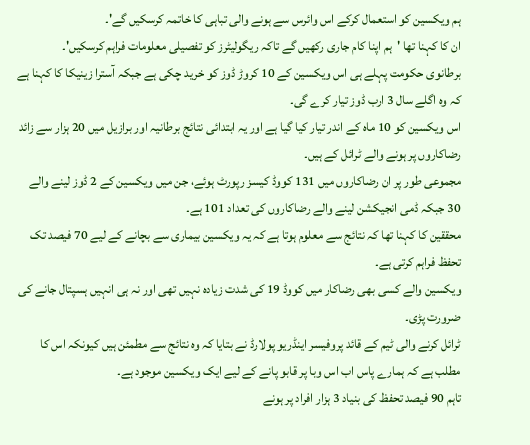ہم ویکسین کو استعمال کرکے اس وائرس سے ہونے والی تباہی کا خاتمہ کرسکیں گے'۔
ان کا کہنا تھا 'ہم اپنا کام جاری رکھیں گے تاکہ ریگولیٹرز کو تفصیلی معلومات فراہم کرسکیں'۔
برطانوی حکومت پہلے ہی اس ویکسین کے 10 کروڑ ڈوز کو خرید چکی ہے جبکہ آسترا زینیکا کا کہنا ہے کہ وہ اگلے سال 3 ارب ڈوز تیار کرے گی۔
اس ویکسین کو 10 ماہ کے اندر تیار کیا گیا ہے اور یہ ابتدائی نتائج برطانیہ اور برازیل میں 20 ہزار سے زائد رضاکاروں پر ہونے والے ٹرائل کے ہیں۔
مجموعی طور پر ان رضاکاروں میں 131 کووڈ کیسز رپورٹ ہوئے، جن میں ویکسین کے 2 ڈوز لینے والے 30 جبکہ ڈمی انجیکشن لینے والے رضاکاروں کی تعداد 101 ہے۔
محققین کا کہنا تھا کہ نتائج سے معلوم ہوتا ہے کہ یہ ویکسین بیماری سے بچانے کے لیے 70 فیصد تک تحفظ فراہم کرتی ہے۔
ویکسین والے کسی بھی رضاکار میں کووڈ 19 کی شدت زیادہ نہیں تھی اور نہ ہی انہیں ہسپتال جانے کی ضرورت پڑی۔
ٹرائل کرنے والی ٹیم کے قائد پروفیسر اینڈریو پولارڈ نے بتایا کہ وہ نتائج سے مطمئن ہیں کیونکہ اس کا مطلب ہے کہ ہمارے پاس اب اس وبا پر قابو پانے کے لیے ایک ویکسین موجود ہے۔
تاہم 90 فیصد تحفظ کی بنیاد 3 ہزار افراد پر ہونے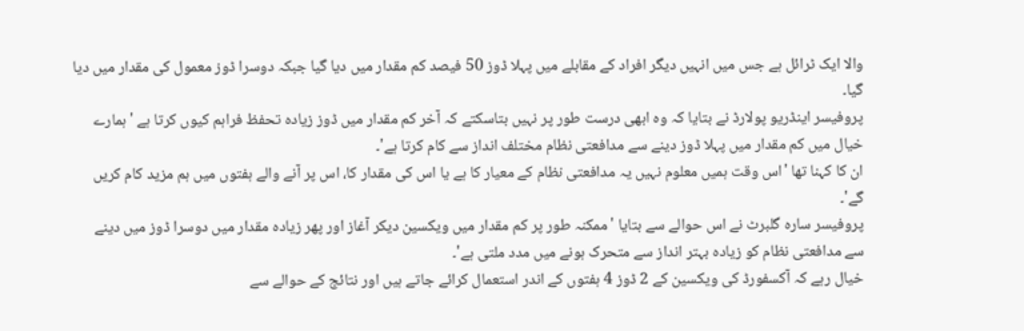والا ایک ٹرائل ہے جس میں انہیں دیگر افراد کے مقابلے میں پہلا ڈوز 50 فیصد کم مقدار میں دیا گیا جبکہ دوسرا ڈوز معمول کی مقدار میں دیا گیا۔
پروفیسر اینڈریو پولارڈ نے بتایا کہ وہ ابھی درست طور پر نہیں بتاسکتے کہ آخر کم مقدار میں ڈوز زیادہ تحفظ فراہم کیوں کرتا ہے 'ہمارے خیال میں کم مقدار میں پہلا ڈوز دینے سے مدافعتی نظام مختلف انداز سے کام کرتا ہے'۔
ان کا کہنا تھا 'اس وقت ہمیں معلوم نہیں یہ مدافعتی نظام کے معیار کا ہے یا اس کی مقدار کا، اس پر آنے والے ہفتوں میں ہم مزید کام کریں گے'۔
پروفیسر سارہ گلبرٹ نے اس حوالے سے بتایا 'ممکنہ طور پر کم مقدار میں ویکسین دیکر آغاز اور پھر زیادہ مقدار میں دوسرا ڈوز میں دینے سے مدافعتی نظام کو زیادہ بہتر انداز سے متحرک ہونے میں مدد ملتی ہے'۔
خیال رہے کہ آکسفورڈ کی ویکسین کے 2 ڈوز 4 ہفتوں کے اندر استعمال کرائے جاتے ہیں اور نتائج کے حوالے سے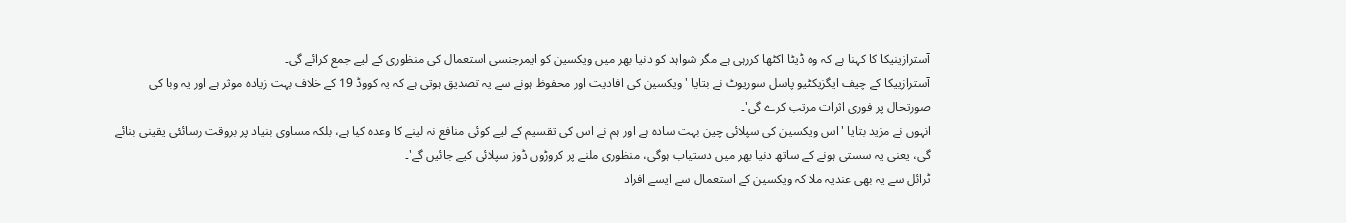آسترازینیکا کا کہنا ہے کہ وہ ڈیٹا اکٹھا کررہی ہے مگر شواہد کو دنیا بھر میں ویکسین کو ایمرجنسی استعمال کی منظوری کے لیے جمع کرائے گی۔
آسترازییکا کے چیف ایگزیکٹیو پاسل سوریوٹ نے بتایا 'ویکسین کی افادیت اور محفوظ ہونے سے یہ تصدیق ہوتی ہے کہ یہ کووڈ 19 کے خلاف بہت زیادہ موثر ہے اور یہ وبا کی صورتحال پر فوری اثرات مرتب کرے گی'۔
انہوں نے مزید بتایا 'اس ویکسین کی سپلائی چین بہت سادہ ہے اور ہم نے اس کی تقسیم کے لیے کوئی منافع نہ لینے کا وعدہ کیا ہے، بلکہ مساوی بنیاد پر بروقت رسائئی یقینی بنائے گی، یعنی یہ سستی ہونے کے ساتھ دنیا بھر میں دستیاب ہوگی، منظوری ملنے پر کروڑوں ڈوز سپلائی کیے جائیں گے'۔
ٹرائل سے یہ بھی عندیہ ملا کہ ویکسین کے استعمال سے ایسے افراد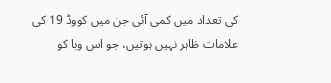کی تعداد میں کمی آئی جن میں کووڈ 19 کی علامات ظاہر نہیں ہوتیں، جو اس وبا کو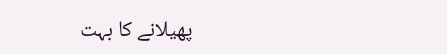پھیلانے کا بہت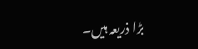بڑا ذریعہ ہیں۔